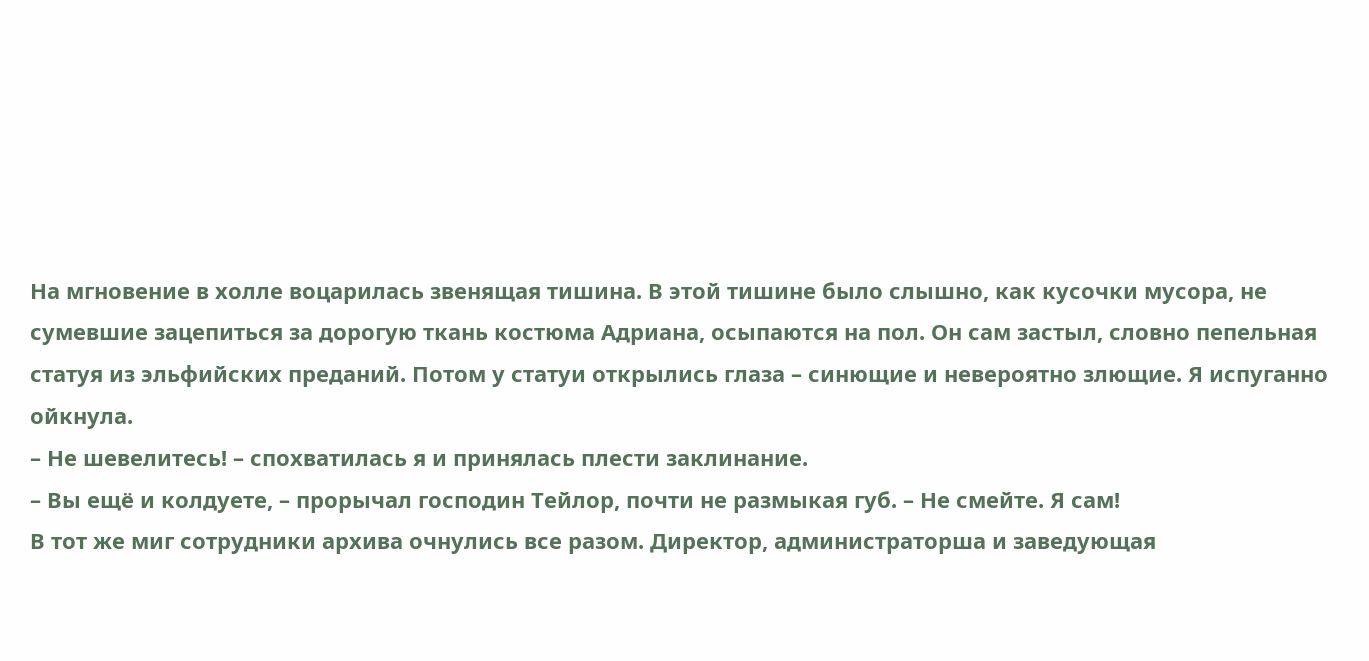На мгновение в холле воцарилась звенящая тишина. В этой тишине было слышно, как кусочки мусора, не сумевшие зацепиться за дорогую ткань костюма Адриана, осыпаются на пол. Он сам застыл, словно пепельная статуя из эльфийских преданий. Потом у статуи открылись глаза – синющие и невероятно злющие. Я испуганно ойкнула.
– Не шевелитесь! – спохватилась я и принялась плести заклинание.
– Вы ещё и колдуете, – прорычал господин Тейлор, почти не размыкая губ. – Не смейте. Я сам!
В тот же миг сотрудники архива очнулись все разом. Директор, администраторша и заведующая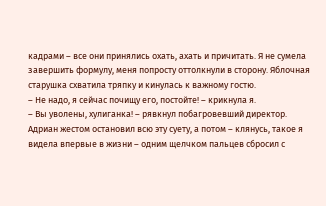кадрами – все они принялись охать, ахать и причитать. Я не сумела завершить формулу, меня попросту оттолкнули в сторону. Яблочная старушка схватила тряпку и кинулась к важному гостю.
– Не надо, я сейчас почищу его, постойте! – крикнула я.
– Вы уволены, хулиганка! – рявкнул побагровевший директор.
Адриан жестом остановил всю эту суету, а потом – клянусь, такое я видела впервые в жизни – одним щелчком пальцев сбросил с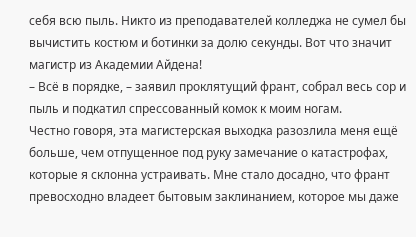себя всю пыль. Никто из преподавателей колледжа не сумел бы вычистить костюм и ботинки за долю секунды. Вот что значит магистр из Академии Айдена!
– Всё в порядке, – заявил проклятущий франт, собрал весь сор и пыль и подкатил спрессованный комок к моим ногам.
Честно говоря, эта магистерская выходка разозлила меня ещё больше, чем отпущенное под руку замечание о катастрофах, которые я склонна устраивать. Мне стало досадно, что франт превосходно владеет бытовым заклинанием, которое мы даже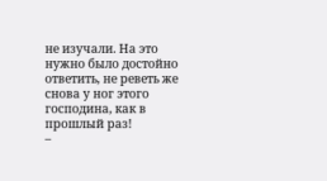не изучали. На это нужно было достойно ответить, не реветь же снова у ног этого господина, как в прошлый раз!
–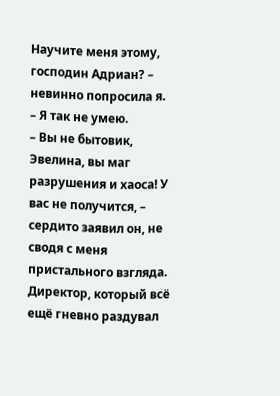Научите меня этому, господин Адриан? – невинно попросила я. – Я так не умею.
– Вы не бытовик, Эвелина, вы маг разрушения и хаоса! У вас не получится, – сердито заявил он, не сводя с меня пристального взгляда.
Директор, который всё ещё гневно раздувал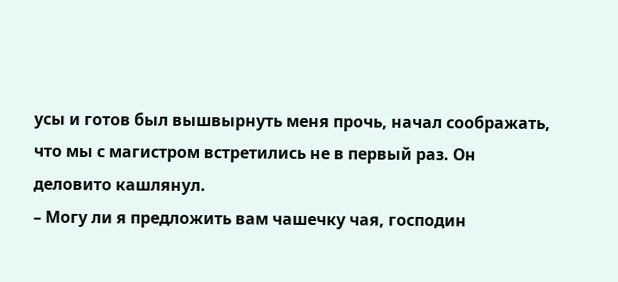усы и готов был вышвырнуть меня прочь, начал соображать, что мы с магистром встретились не в первый раз. Он деловито кашлянул.
– Могу ли я предложить вам чашечку чая, господин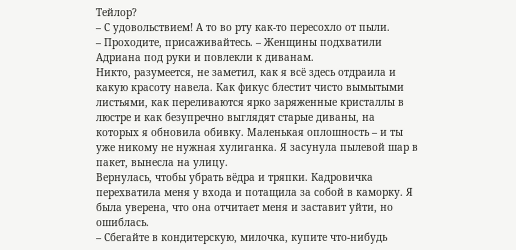Тейлор?
– С удовольствием! А то во рту как-то пересохло от пыли.
– Проходите, присаживайтесь. – Женщины подхватили Адриана под руки и повлекли к диванам.
Никто, разумеется, не заметил, как я всё здесь отдраила и какую красоту навела. Как фикус блестит чисто вымытыми листьями, как переливаются ярко заряженные кристаллы в люстре и как безупречно выглядят старые диваны, на которых я обновила обивку. Маленькая оплошность – и ты уже никому не нужная хулиганка. Я засунула пылевой шар в пакет, вынесла на улицу.
Вернулась, чтобы убрать вёдра и тряпки. Кадровичка перехватила меня у входа и потащила за собой в каморку. Я была уверена, что она отчитает меня и заставит уйти, но ошиблась.
– Сбегайте в кондитерскую, милочка, купите что-нибудь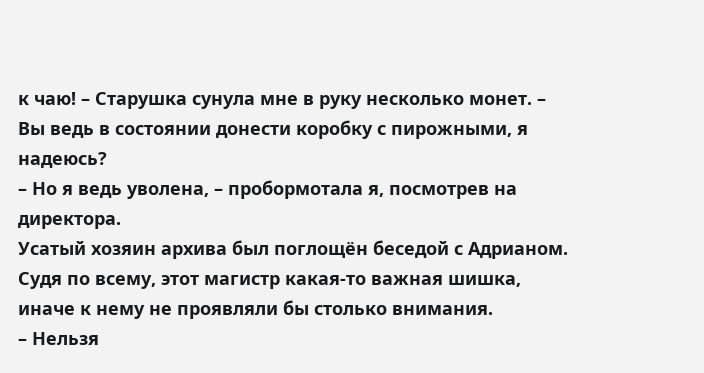к чаю! – Старушка сунула мне в руку несколько монет. – Вы ведь в состоянии донести коробку с пирожными, я надеюсь?
– Но я ведь уволена, – пробормотала я, посмотрев на директора.
Усатый хозяин архива был поглощён беседой с Адрианом. Судя по всему, этот магистр какая-то важная шишка, иначе к нему не проявляли бы столько внимания.
– Нельзя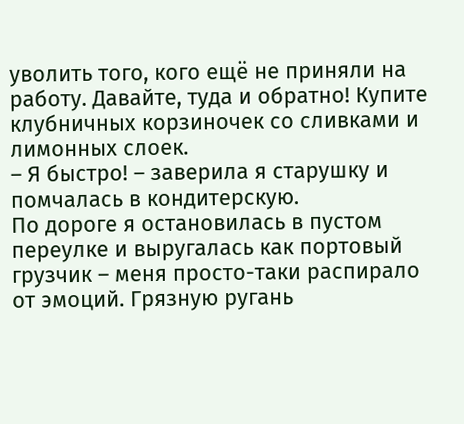уволить того, кого ещё не приняли на работу. Давайте, туда и обратно! Купите клубничных корзиночек со сливками и лимонных слоек.
– Я быстро! – заверила я старушку и помчалась в кондитерскую.
По дороге я остановилась в пустом переулке и выругалась как портовый грузчик – меня просто-таки распирало от эмоций. Грязную ругань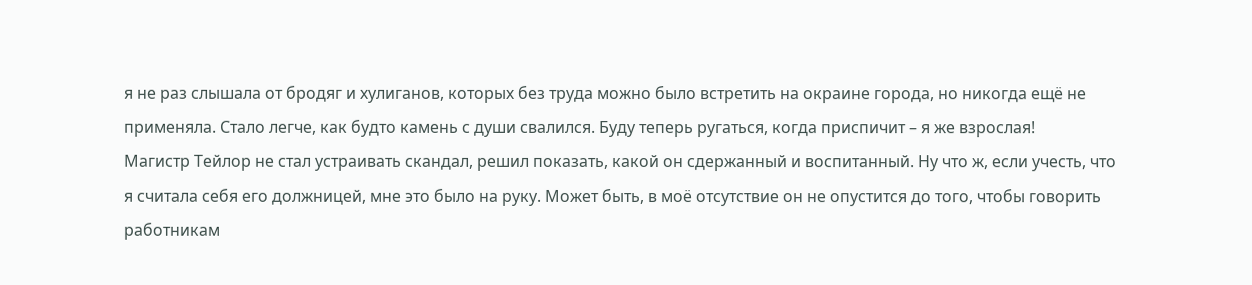я не раз слышала от бродяг и хулиганов, которых без труда можно было встретить на окраине города, но никогда ещё не применяла. Стало легче, как будто камень с души свалился. Буду теперь ругаться, когда приспичит – я же взрослая!
Магистр Тейлор не стал устраивать скандал, решил показать, какой он сдержанный и воспитанный. Ну что ж, если учесть, что я считала себя его должницей, мне это было на руку. Может быть, в моё отсутствие он не опустится до того, чтобы говорить работникам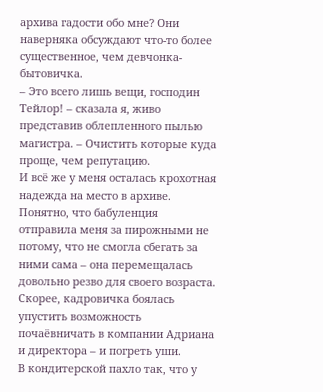архива гадости обо мне? Они наверняка обсуждают что-то более существенное, чем девчонка-бытовичка.
– Это всего лишь вещи, господин Тейлор! – сказала я, живо представив облепленного пылью магистра. – Очистить которые куда проще, чем репутацию.
И всё же у меня осталась крохотная надежда на место в архиве. Понятно, что бабуленция отправила меня за пирожными не потому, что не смогла сбегать за ними сама – она перемещалась довольно резво для своего возраста. Скорее, кадровичка боялась упустить возможность почаёвничать в компании Адриана и директора – и погреть уши.
В кондитерской пахло так, что у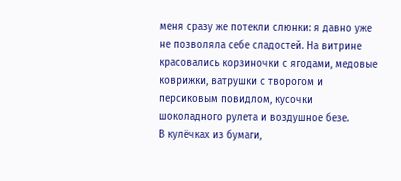меня сразу же потекли слюнки: я давно уже не позволяла себе сладостей. На витрине красовались корзиночки с ягодами, медовые коврижки, ватрушки с творогом и персиковым повидлом, кусочки шоколадного рулета и воздушное безе.
В кулёчках из бумаги,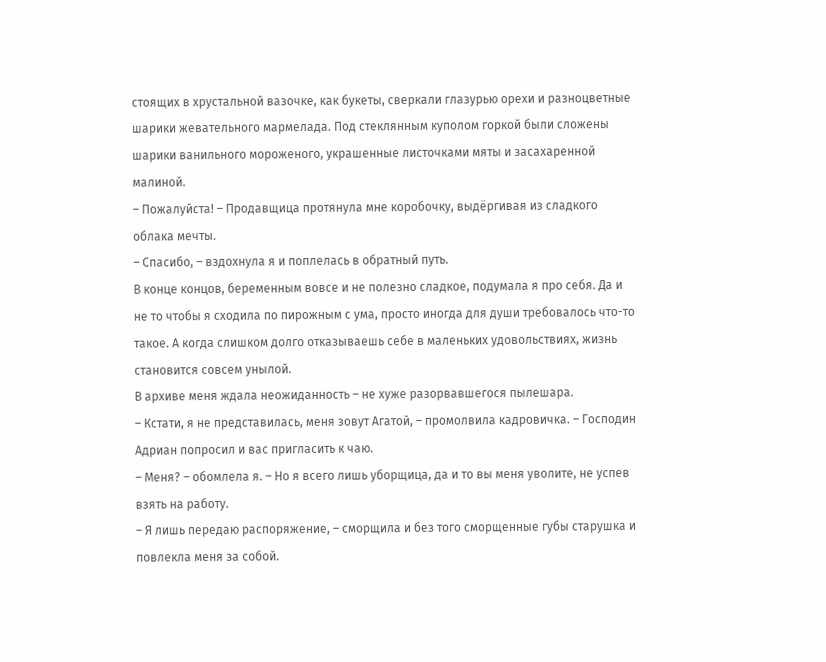стоящих в хрустальной вазочке, как букеты, сверкали глазурью орехи и разноцветные шарики жевательного мармелада. Под стеклянным куполом горкой были сложены шарики ванильного мороженого, украшенные листочками мяты и засахаренной малиной.
– Пожалуйста! – Продавщица протянула мне коробочку, выдёргивая из сладкого облака мечты.
– Спасибо, – вздохнула я и поплелась в обратный путь.
В конце концов, беременным вовсе и не полезно сладкое, подумала я про себя. Да и не то чтобы я сходила по пирожным с ума, просто иногда для души требовалось что-то такое. А когда слишком долго отказываешь себе в маленьких удовольствиях, жизнь становится совсем унылой.
В архиве меня ждала неожиданность – не хуже разорвавшегося пылешара.
– Кстати, я не представилась, меня зовут Агатой, – промолвила кадровичка. – Господин Адриан попросил и вас пригласить к чаю.
– Меня? – обомлела я. – Но я всего лишь уборщица, да и то вы меня уволите, не успев взять на работу.
– Я лишь передаю распоряжение, – сморщила и без того сморщенные губы старушка и повлекла меня за собой.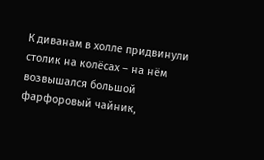К диванам в холле придвинули столик на колёсах – на нём возвышался большой фарфоровый чайник,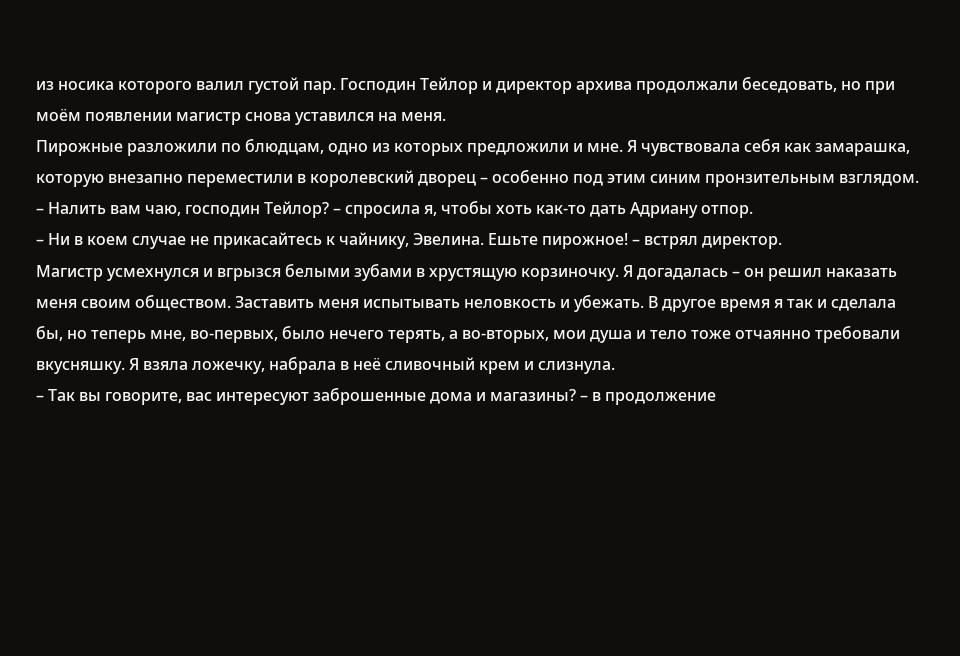из носика которого валил густой пар. Господин Тейлор и директор архива продолжали беседовать, но при моём появлении магистр снова уставился на меня.
Пирожные разложили по блюдцам, одно из которых предложили и мне. Я чувствовала себя как замарашка, которую внезапно переместили в королевский дворец – особенно под этим синим пронзительным взглядом.
– Налить вам чаю, господин Тейлор? – спросила я, чтобы хоть как-то дать Адриану отпор.
– Ни в коем случае не прикасайтесь к чайнику, Эвелина. Ешьте пирожное! – встрял директор.
Магистр усмехнулся и вгрызся белыми зубами в хрустящую корзиночку. Я догадалась – он решил наказать меня своим обществом. Заставить меня испытывать неловкость и убежать. В другое время я так и сделала бы, но теперь мне, во-первых, было нечего терять, а во-вторых, мои душа и тело тоже отчаянно требовали вкусняшку. Я взяла ложечку, набрала в неё сливочный крем и слизнула.
– Так вы говорите, вас интересуют заброшенные дома и магазины? – в продолжение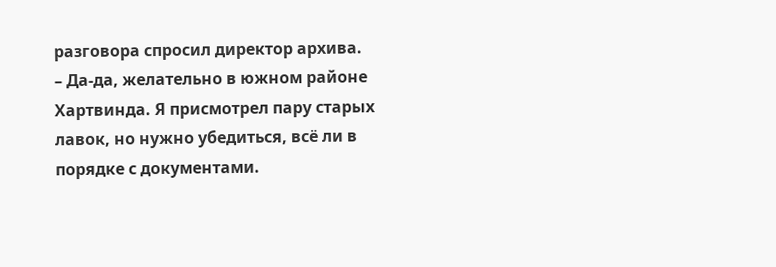разговора спросил директор архива.
– Да-да, желательно в южном районе Хартвинда. Я присмотрел пару старых лавок, но нужно убедиться, всё ли в порядке с документами.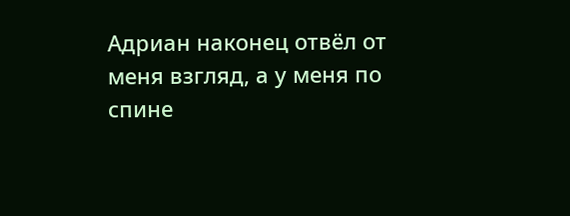Адриан наконец отвёл от меня взгляд, а у меня по спине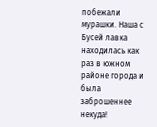побежали мурашки. Наша с Бусей лавка находилась как раз в южном районе города и была заброшеннее некуда!